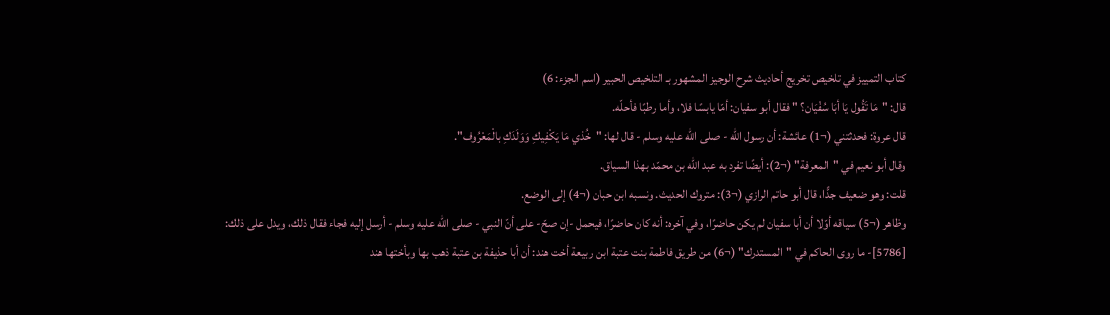كتاب التمييز في تلخيص تخريج أحاديث شرح الوجيز المشهور بـ التلخيص الحبير (اسم الجزء: 6)
قال: "مَا تَقُول يَا أبَا سُفْيَان؟ " فقال أبو سفيان: أمّا يابسًا فلا، وأما رطبًا فأحلّه.
قال عروة: فحدثتني (¬1) عائشة: أن رسول الله - صلى الله عليه وسلم - قال لها: "خُذي مَا يَكْفِيكِ وَوَلَدَكِ بالْمَعْرُوف".
وقال أبو نعيم في "المعرفة" (¬2): أيضًا تفرد به عبد الله بن محمّد بهذا السياق.
قلت: وهو ضعيف جدًّا، قال أبو حاتم الرازي (¬3): متروك الحديث. ونسبه ابن حبان (¬4) إلى الوضع.
وظاهر (¬5) سياقه أوّلا أن أبا سفيان لم يكن حاضرًا، وفي آخره: أنه كان حاضرًا، فيحمل -إن صحّ- على أنّ النبي - صلى الله عليه وسلم - أرسل إليه فجاء فقال ذلك، ويدل على ذلك:
[5786]- ما روى الحاكم في "المستدرك" (¬6) من طريق فاطمة بنت عتبة ابن ربيعة أخت هند: أن أبا حذيفة بن عتبة ذهب بها وبأختها هند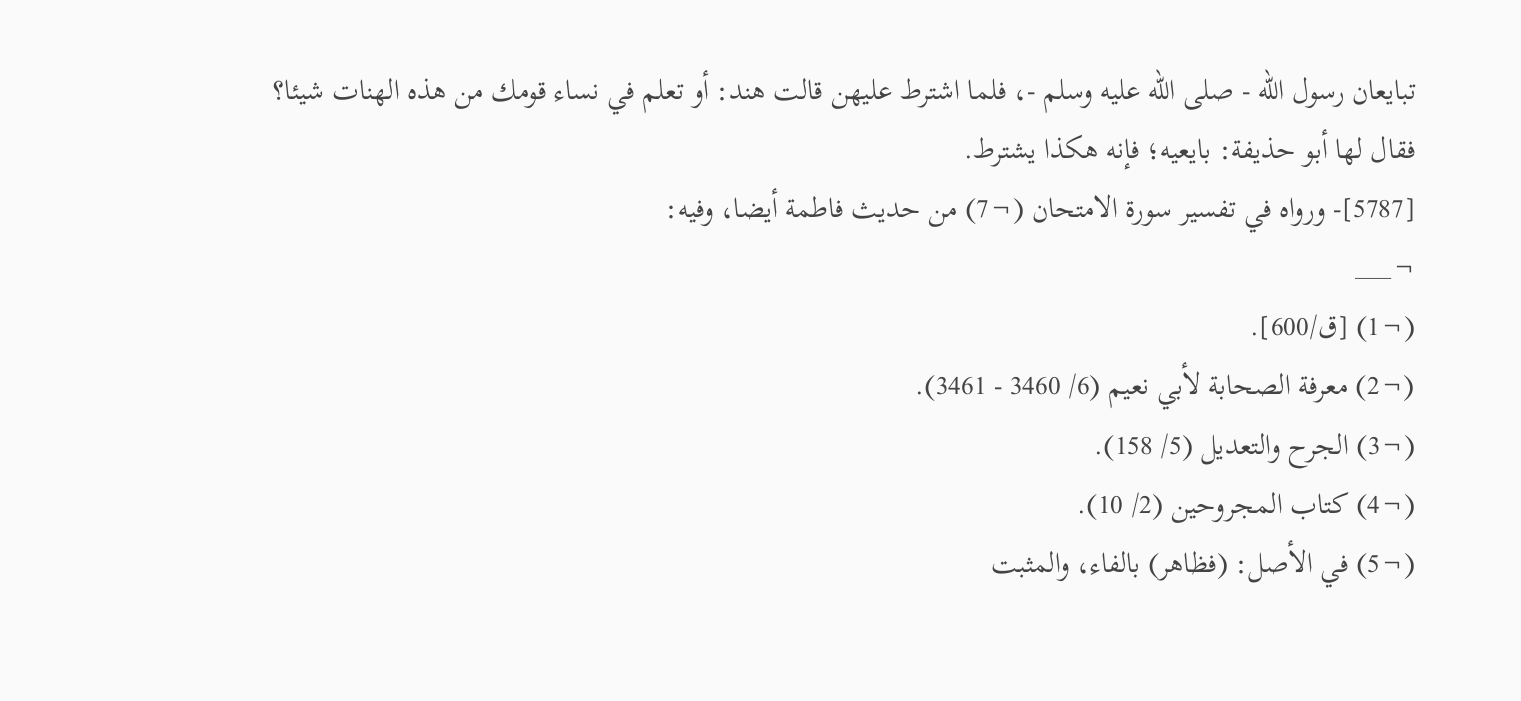تبايعان رسول الله - صلى الله عليه وسلم -، فلما اشترط عليهن قالت هند: أو تعلم في نساء قومك من هذه الهنات شيئا؟ فقال لها أبو حذيفة: بايعيه؛ فإنه هكذا يشترط.
[5787]- ورواه في تفسير سورة الامتحان (¬7) من حديث فاطمة أيضا، وفيه:
¬___
(¬1) [ق/600].
(¬2) معرفة الصحابة لأبي نعيم (6/ 3460 - 3461).
(¬3) الجرح والتعديل (5/ 158).
(¬4) كتاب المجروحين (2/ 10).
(¬5) في الأصل: (فظاهر) بالفاء، والمثبت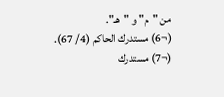من "م" و "هـ".
(¬6) مستدرك الحاكم (4/ 67).
(¬7) مستدرك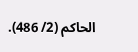الحاكم (2/ 486).